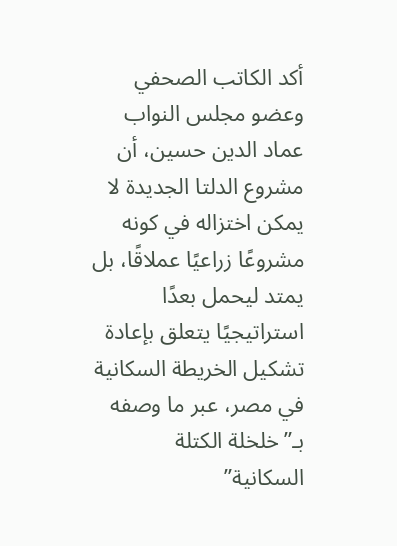أكد الكاتب الصحفي وعضو مجلس النواب عماد الدين حسين، أن مشروع الدلتا الجديدة لا يمكن اختزاله في كونه مشروعًا زراعيًا عملاقًا، بل يمتد ليحمل بعدًا استراتيجيًا يتعلق بإعادة تشكيل الخريطة السكانية في مصر، عبر ما وصفه بـ”خلخلة الكتلة السكانية”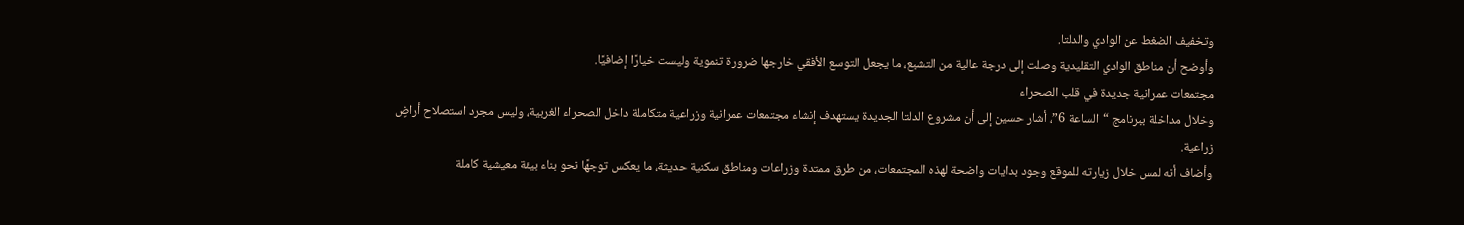وتخفيف الضغط عن الوادي والدلتا.
وأوضح أن مناطق الوادي التقليدية وصلت إلى درجة عالية من التشبع، ما يجعل التوسع الأفقي خارجها ضرورة تنموية وليست خيارًا إضافيًا.
مجتمعات عمرانية جديدة في قلب الصحراء
وخلال مداخلة ببرنامج “الساعة 6”، أشار حسين إلى أن مشروع الدلتا الجديدة يستهدف إنشاء مجتمعات عمرانية وزراعية متكاملة داخل الصحراء الغربية، وليس مجرد استصلاح أراضٍ زراعية.
وأضاف أنه لمس خلال زيارته للموقع وجود بدايات واضحة لهذه المجتمعات، من طرق ممتدة وزراعات ومناطق سكنية حديثة، ما يعكس توجهًا نحو بناء بيئة معيشية كاملة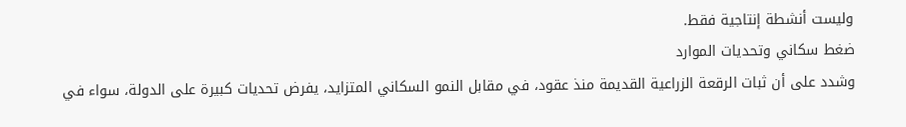وليست أنشطة إنتاجية فقط.
ضغط سكاني وتحديات الموارد
وشدد على أن ثبات الرقعة الزراعية القديمة منذ عقود، في مقابل النمو السكاني المتزايد، يفرض تحديات كبيرة على الدولة، سواء في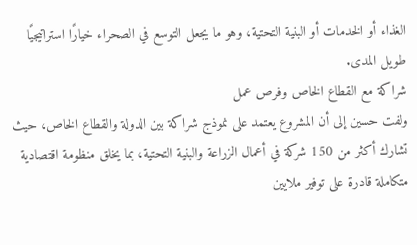الغذاء أو الخدمات أو البنية التحتية، وهو ما يجعل التوسع في الصحراء خيارًا استراتيجيًا طويل المدى.
شراكة مع القطاع الخاص وفرص عمل
ولفت حسين إلى أن المشروع يعتمد على نموذج شراكة بين الدولة والقطاع الخاص، حيث تشارك أكثر من 150 شركة في أعمال الزراعة والبنية التحتية، بما يخلق منظومة اقتصادية متكاملة قادرة على توفير ملايين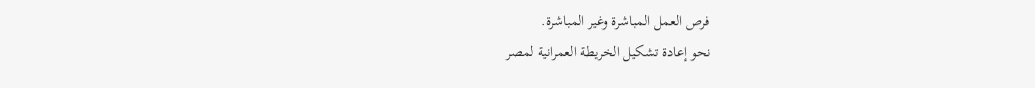فرص العمل المباشرة وغير المباشرة.
نحو إعادة تشكيل الخريطة العمرانية لمصر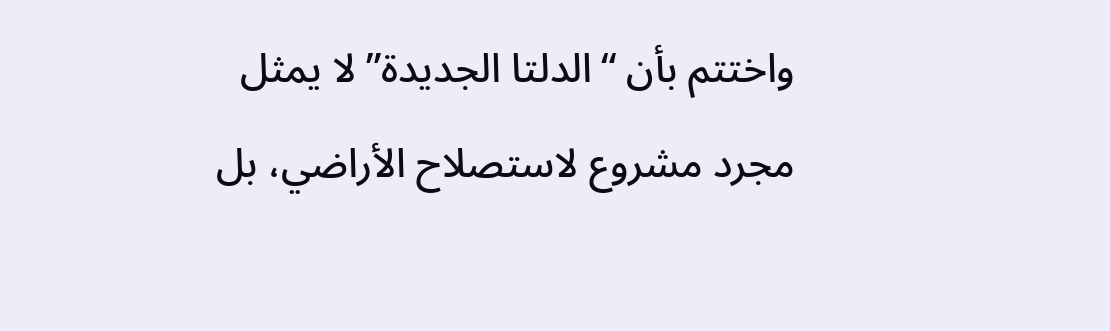واختتم بأن “الدلتا الجديدة” لا يمثل مجرد مشروع لاستصلاح الأراضي، بل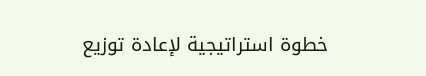خطوة استراتيجية لإعادة توزيع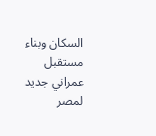السكان وبناء مستقبل عمراني جديد لمصر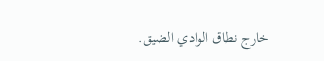خارج نطاق الوادي الضيق.